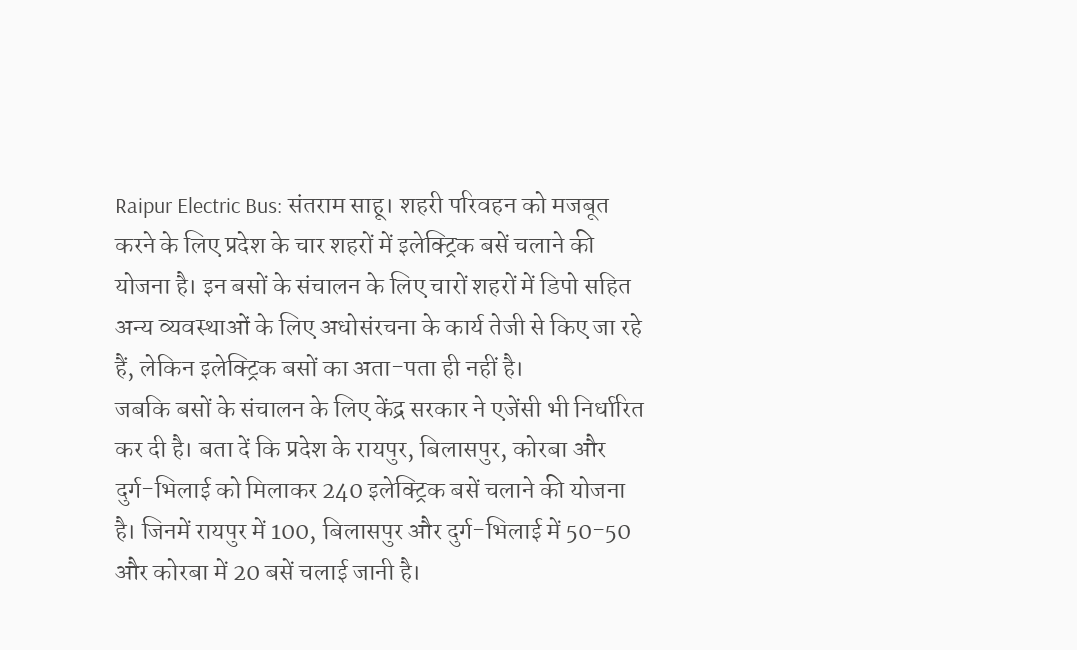Raipur Electric Bus: संतराम साहू। शहरी परिवहन को मजबूत करने के लिए प्रदेश के चार शहरों में इलेक्ट्रिक बसें चलाने की योजना है। इन बसों के संचालन के लिए चारों शहरों में डिपो सहित अन्य व्यवस्थाओं के लिए अधोसंरचना के कार्य तेजी से किए जा रहे हैं, लेकिन इलेक्ट्रिक बसों का अता-पता ही नहीं है।
जबकि बसों के संचालन के लिए केंद्र सरकार ने एजेंसी भी निर्धारित कर दी है। बता दें कि प्रदेश के रायपुर, बिलासपुर, कोरबा और दुर्ग-भिलाई को मिलाकर 240 इलेक्ट्रिक बसें चलाने की योजना है। जिनमें रायपुर में 100, बिलासपुर और दुर्ग-भिलाई में 50-50 और कोरबा में 20 बसें चलाई जानी है।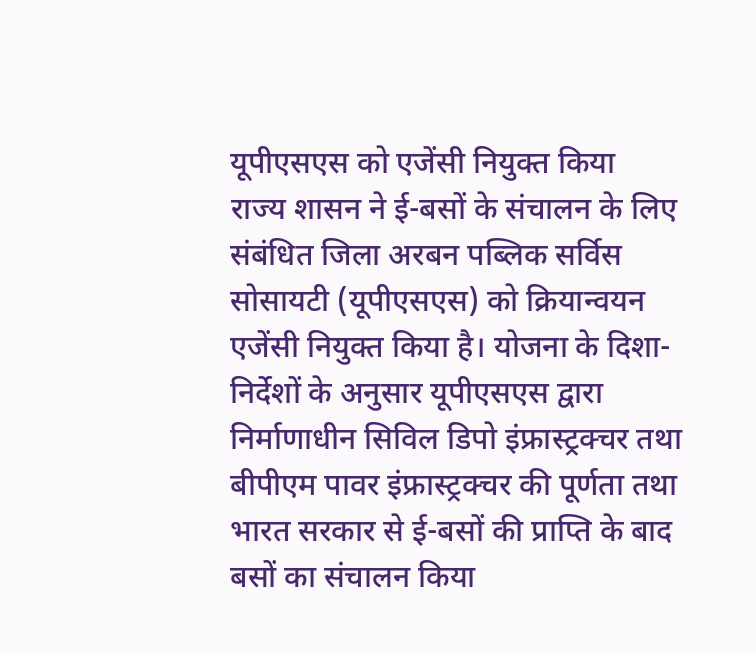यूपीएसएस को एजेंसी नियुक्त किया
राज्य शासन ने ई-बसों के संचालन के लिए संबंधित जिला अरबन पब्लिक सर्विस सोसायटी (यूपीएसएस) को क्रियान्वयन एजेंसी नियुक्त किया है। योजना के दिशा-निर्देशों के अनुसार यूपीएसएस द्वारा निर्माणाधीन सिविल डिपो इंफ्रास्ट्रक्चर तथा बीपीएम पावर इंफ्रास्ट्रक्चर की पूर्णता तथा भारत सरकार से ई-बसों की प्राप्ति के बाद बसों का संचालन किया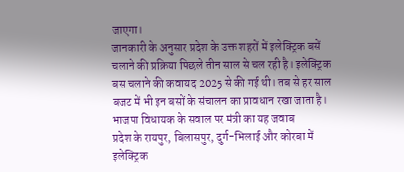जाएगा।
जानकारी के अनुसार प्रदेश के उक्त शहरों में इलेक्ट्रिक बसें चलाने की प्रक्रिया पिछले तीन साल से चल रही है। इलेक्ट्रिक बस चलाने की कवायद 2025 से की गई थी। तब से हर साल बजट में भी इन बसों के संचालन का प्रावधान रखा जाता है।
भाजपा विधायक के सवाल पर मंत्री का यह जवाब
प्रदेश के रायपुर, बिलासपुर, दुर्ग-भिलाई और कोरबा में इलेक्ट्रिक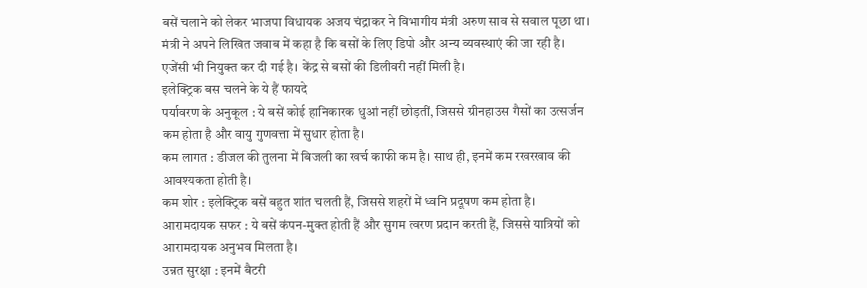बसें चलाने को लेकर भाजपा विधायक अजय चंद्राकर ने विभागीय मंत्री अरुण साव से सवाल पूछा था। मंत्री ने अपने लिखित जवाब में कहा है कि बसों के लिए डिपो और अन्य व्यवस्थाएं की जा रही है। एजेंसी भी नियुक्त कर दी गई है। केंद्र से बसों की डिलीवरी नहीं मिली है।
इलेक्ट्रिक बस चलने के ये हैं फायदे
पर्यावरण के अनुकूल : ये बसें कोई हानिकारक धुआं नहीं छोड़तीं, जिससे ग्रीनहाउस गैसों का उत्सर्जन कम होता है और वायु गुणवत्ता में सुधार होता है।
कम लागत : डीजल की तुलना में बिजली का खर्च काफी कम है। साथ ही, इनमें कम रखरखाव की आवश्यकता होती है।
कम शोर : इलेक्ट्रिक बसें बहुत शांत चलती हैं, जिससे शहरों में ध्वनि प्रदूषण कम होता है।
आरामदायक सफर : ये बसें कंपन-मुक्त होती हैं और सुगम त्वरण प्रदान करती हैं, जिससे यात्रियों को आरामदायक अनुभव मिलता है।
उन्नत सुरक्षा : इनमें बैटरी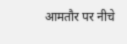आमतौर पर नीचे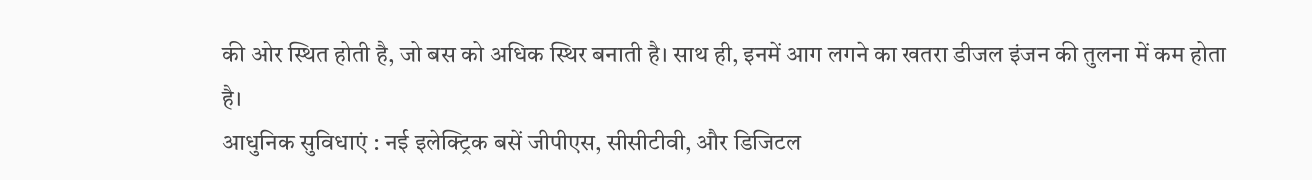की ओर स्थित होती है, जो बस को अधिक स्थिर बनाती है। साथ ही, इनमें आग लगने का खतरा डीजल इंजन की तुलना में कम होता है।
आधुनिक सुविधाएं : नई इलेक्ट्रिक बसें जीपीएस, सीसीटीवी, और डिजिटल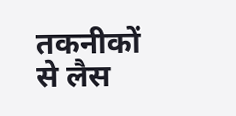तकनीकों से लैस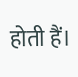होती हैं।